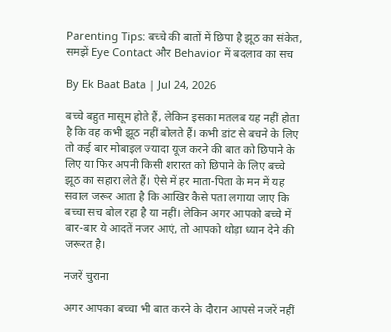Parenting Tips: बच्चे की बातों में छिपा है झूठ का संकेत, समझें Eye Contact और Behavior में बदलाव का सच

By Ek Baat Bata | Jul 24, 2026

बच्चे बहुत मासूम होते हैं, लेकिन इसका मतलब यह नहीं होता है कि वह कभी झूठ नहीं बोलते हैं। कभी डांट से बचने के लिए तो कई बार मोबाइल ज्यादा यूज करने की बात को छिपाने के लिए या फिर अपनी किसी शरारत को छिपाने के लिए बच्चे झूठ का सहारा लेते हैं। ऐसे में हर माता-पिता के मन में यह सवाल जरूर आता है कि आखिर कैसे पता लगाया जाए कि बच्चा सच बोल रहा है या नहीं। लेकिन अगर आपको बच्चे में बार-बार ये आदतें नजर आएं, तो आपको थोड़ा ध्यान देने की जरूरत है।

नजरें चुराना

अगर आपका बच्चा भी बात करने के दौरान आपसे नजरें नहीं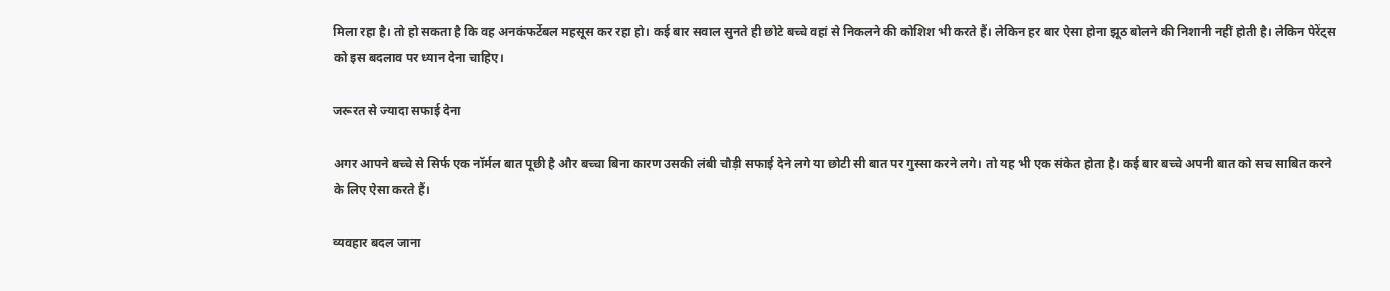मिला रहा है। तो हो सकता है कि वह अनकंफर्टेबल महसूस कर रहा हो। कई बार सवाल सुनते ही छोटे बच्चे वहां से निकलने की कोशिश भी करते हैं। लेकिन हर बार ऐसा होना झूठ बोलने की निशानी नहीं होती है। लेकिन पेरेंट्स को इस बदलाव पर ध्यान देना चाहिए।

जरूरत से ज्यादा सफाई देना

अगर आपने बच्चे से सिर्फ एक नॉर्मल बात पूछी है और बच्चा बिना कारण उसकी लंबी चौड़ी सफाई देने लगे या छोटी सी बात पर गुस्सा करने लगे। तो यह भी एक संकेत होता है। कई बार बच्चे अपनी बात को सच साबित करने के लिए ऐसा करते हैं।

व्यवहार बदल जाना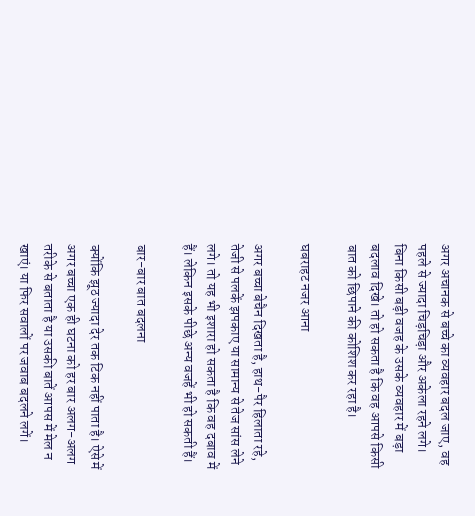अगर अचानक से बच्चे का व्यवहार बदल जाए, वह पहले से ज्यादा चिड़चिड़ा और अकेला रहने लगे। बिना किसी बड़ी वजह के उसके व्यवहार में बड़ा बदलाव दिखे। तो हो सकता है कि वह आपसे किसी बात को छिपाने की कोशिश कर रहा है।

घबराहट नजर आना

अगर बच्चा बेचैन दिखता है, हाथ-पैर हिलाता रहे, तेजी से पलकें झपकाए या सामान्य से तेज सांस लेने लगे। तो यह भी इशारा हो सकता है कि वह दबाव में हैं। लेकिन इसके पीछे अन्य वजहें भी हो सकती हैं।

बार-बार बात बदलना

क्योंकि झूठ ज्यादा देर तक टिक नहीं पाता है। ऐसे में अगर बच्चा एक ही घटना को हर बार अलग-अलग तरीके से बताता है या उसकी बातें आपस में मेल न खाएं। या फिर सवालों पर जवाब बदलने लगें।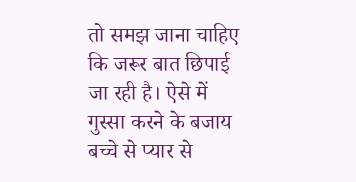तो समझ जाना चाहिए कि जरूर बात छिपाई जा रही है। ऐसे में गुस्सा करने के बजाय बच्चे से प्यार से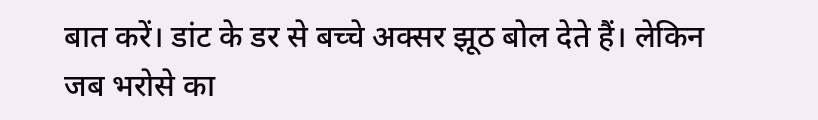बात करें। डांट के डर से बच्चे अक्सर झूठ बोल देते हैं। लेकिन जब भरोसे का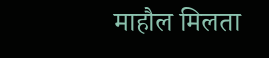माहौल मिलता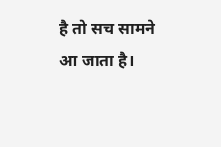है तो सच सामने आ जाता है।